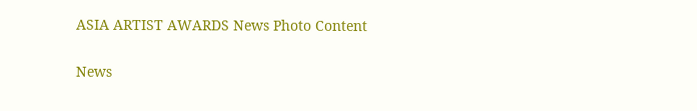ASIA ARTIST AWARDS News Photo Content

News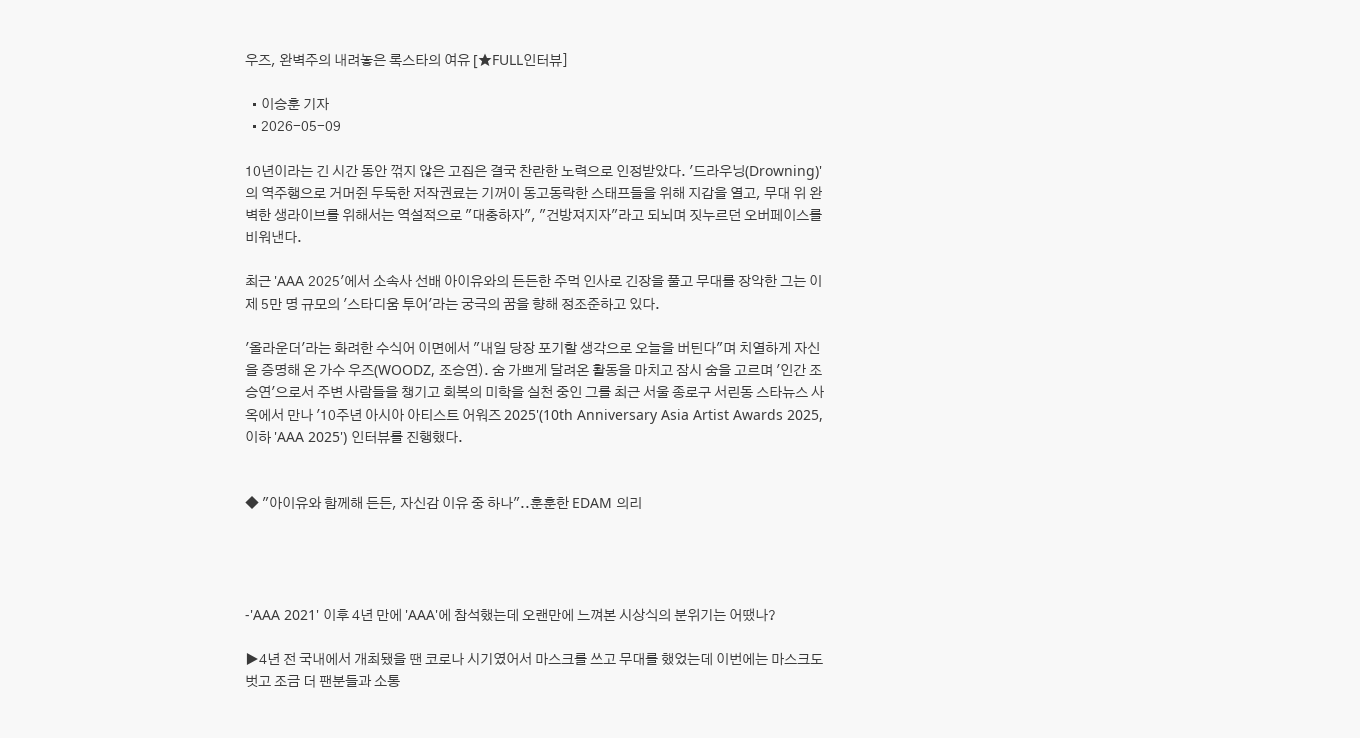우즈, 완벽주의 내려놓은 록스타의 여유 [★FULL인터뷰]

  • 이승훈 기자
  • 2026-05-09

10년이라는 긴 시간 동안 꺾지 않은 고집은 결국 찬란한 노력으로 인정받았다. '드라우닝(Drowning)'의 역주행으로 거머쥔 두둑한 저작권료는 기꺼이 동고동락한 스태프들을 위해 지갑을 열고, 무대 위 완벽한 생라이브를 위해서는 역설적으로 "대충하자", "건방져지자"라고 되뇌며 짓누르던 오버페이스를 비워낸다.

최근 'AAA 2025'에서 소속사 선배 아이유와의 든든한 주먹 인사로 긴장을 풀고 무대를 장악한 그는 이제 5만 명 규모의 '스타디움 투어'라는 궁극의 꿈을 향해 정조준하고 있다.

'올라운더'라는 화려한 수식어 이면에서 "내일 당장 포기할 생각으로 오늘을 버틴다"며 치열하게 자신을 증명해 온 가수 우즈(WOODZ, 조승연). 숨 가쁘게 달려온 활동을 마치고 잠시 숨을 고르며 '인간 조승연'으로서 주변 사람들을 챙기고 회복의 미학을 실천 중인 그를 최근 서울 종로구 서린동 스타뉴스 사옥에서 만나 '10주년 아시아 아티스트 어워즈 2025'(10th Anniversary Asia Artist Awards 2025, 이하 'AAA 2025') 인터뷰를 진행했다.


◆ "아이유와 함께해 든든, 자신감 이유 중 하나"..훈훈한 EDAM 의리




-'AAA 2021' 이후 4년 만에 'AAA'에 참석했는데 오랜만에 느껴본 시상식의 분위기는 어땠나?

▶4년 전 국내에서 개최됐을 땐 코로나 시기였어서 마스크를 쓰고 무대를 했었는데 이번에는 마스크도 벗고 조금 더 팬분들과 소통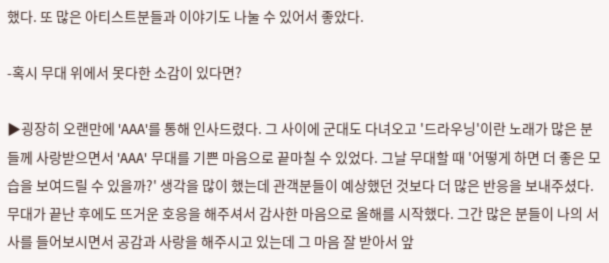했다. 또 많은 아티스트분들과 이야기도 나눌 수 있어서 좋았다.

-혹시 무대 위에서 못다한 소감이 있다면?

▶굉장히 오랜만에 'AAA'를 통해 인사드렸다. 그 사이에 군대도 다녀오고 '드라우닝'이란 노래가 많은 분들께 사랑받으면서 'AAA' 무대를 기쁜 마음으로 끝마칠 수 있었다. 그날 무대할 때 '어떻게 하면 더 좋은 모습을 보여드릴 수 있을까?' 생각을 많이 했는데 관객분들이 예상했던 것보다 더 많은 반응을 보내주셨다. 무대가 끝난 후에도 뜨거운 호응을 해주셔서 감사한 마음으로 올해를 시작했다. 그간 많은 분들이 나의 서사를 들어보시면서 공감과 사랑을 해주시고 있는데 그 마음 잘 받아서 앞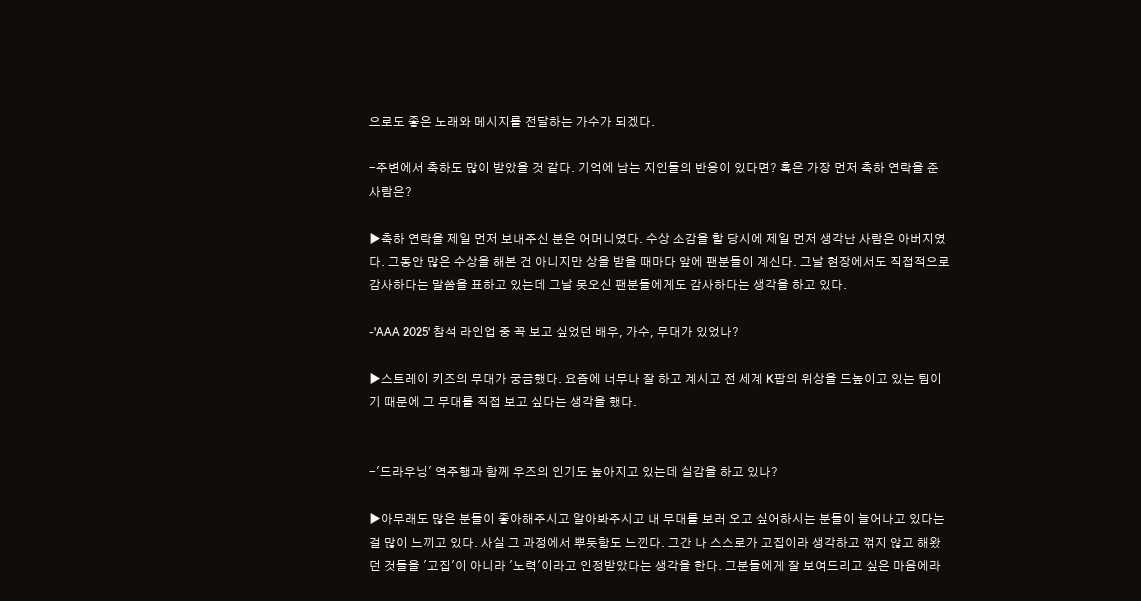으로도 좋은 노래와 메시지를 전달하는 가수가 되겠다.

-주변에서 축하도 많이 받았을 것 같다. 기억에 남는 지인들의 반응이 있다면? 혹은 가장 먼저 축하 연락을 준 사람은?

▶축하 연락을 제일 먼저 보내주신 분은 어머니였다. 수상 소감을 할 당시에 제일 먼저 생각난 사람은 아버지였다. 그동안 많은 수상을 해본 건 아니지만 상을 받을 때마다 앞에 팬분들이 계신다. 그날 현장에서도 직접적으로 감사하다는 말씀을 표하고 있는데 그날 못오신 팬분들에게도 감사하다는 생각을 하고 있다.

-'AAA 2025' 참석 라인업 중 꼭 보고 싶었던 배우, 가수, 무대가 있었나?

▶스트레이 키즈의 무대가 궁금했다. 요즘에 너무나 잘 하고 계시고 전 세계 K팝의 위상을 드높이고 있는 팀이기 때문에 그 무대를 직접 보고 싶다는 생각을 했다.


-'드라우닝' 역주행과 함께 우즈의 인기도 높아지고 있는데 실감을 하고 있나?

▶아무래도 많은 분들이 좋아해주시고 알아봐주시고 내 무대를 보러 오고 싶어하시는 분들이 늘어나고 있다는 걸 많이 느끼고 있다. 사실 그 과정에서 뿌듯함도 느낀다. 그간 나 스스로가 고집이라 생각하고 꺾지 않고 해왔던 것들을 '고집'이 아니라 '노력'이라고 인정받았다는 생각을 한다. 그분들에게 잘 보여드리고 싶은 마음에라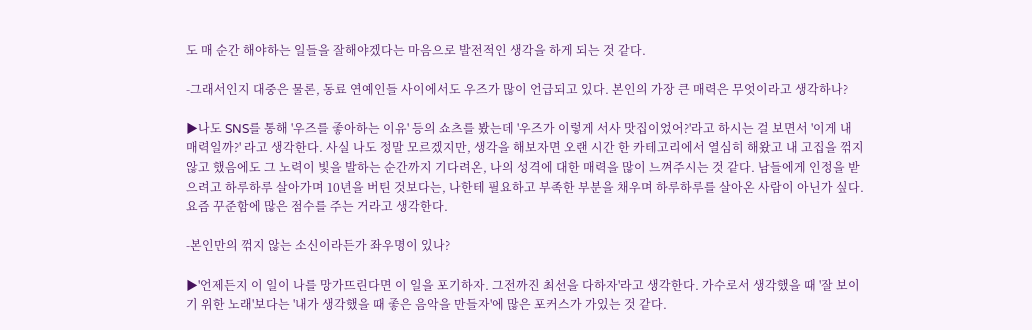도 매 순간 해야하는 일들을 잘해야겠다는 마음으로 발전적인 생각을 하게 되는 것 같다.

-그래서인지 대중은 물론, 동료 연예인들 사이에서도 우즈가 많이 언급되고 있다. 본인의 가장 큰 매력은 무엇이라고 생각하나?

▶나도 SNS를 통해 '우즈를 좋아하는 이유' 등의 쇼츠를 봤는데 '우즈가 이렇게 서사 맛집이었어?'라고 하시는 걸 보면서 '이게 내 매력일까?' 라고 생각한다. 사실 나도 정말 모르겠지만, 생각을 해보자면 오랜 시간 한 카테고리에서 열심히 해왔고 내 고집을 꺾지 않고 했음에도 그 노력이 빛을 발하는 순간까지 기다려온, 나의 성격에 대한 매력을 많이 느껴주시는 것 같다. 남들에게 인정을 받으려고 하루하루 살아가며 10년을 버틴 것보다는, 나한테 필요하고 부족한 부분을 채우며 하루하루를 살아온 사람이 아닌가 싶다. 요즘 꾸준함에 많은 점수를 주는 거라고 생각한다.

-본인만의 꺾지 않는 소신이라든가 좌우명이 있나?

▶'언제든지 이 일이 나를 망가뜨린다면 이 일을 포기하자. 그전까진 최선을 다하자'라고 생각한다. 가수로서 생각했을 때 '잘 보이기 위한 노래'보다는 '내가 생각했을 때 좋은 음악을 만들자'에 많은 포커스가 가있는 것 같다.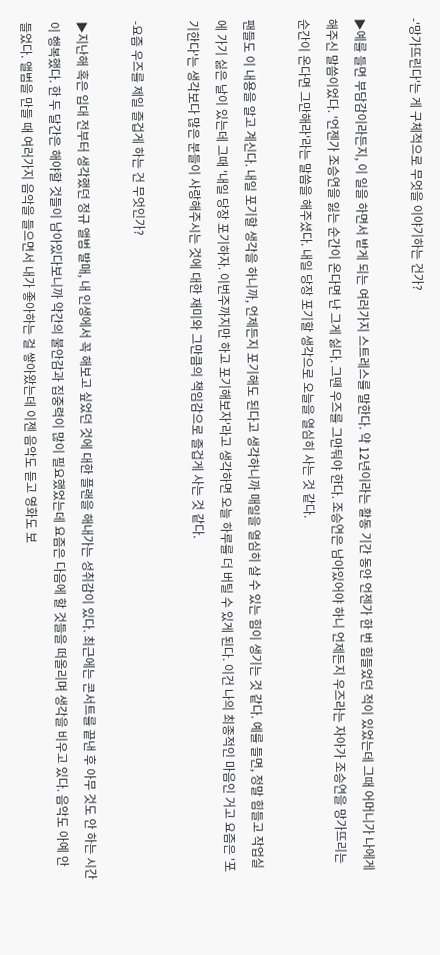-'망가뜨린다'는 게 구체적으로 무엇을 이야기하는 건가?

▶예를 들면 부담감이라든지, 이 일을 하면서 받게 되는 여러가지 스트레스를 말한다. 약 12년이라는 활동 기간 동안 언젠가 한 번 힘들었던 적이 있었는데 그때 어머니가 나에게 해주신 말씀이었다. '언젠가 조승연을 잃는 순간이 온다면 난 그게 싫다. 그땐 우즈를 그만둬야 한다. 조승연은 남아있어야 하니 언제든지 우즈라는 자아가 조승연을 망가뜨리는 순간이 온다면 그만해라'라는 말씀을 해주셨다. 내일 당장 포기할 생각으로 오늘을 열심히 사는 것 같다.

팬들도 이 내용을 알고 계신다. 내일 포기할 생각을 하니까, 언제든지 포기해도 된다고 생각하니까 매일을 열심히 살 수 있는 힘이 생기는 것 같다. 예를 들면, 정말 힘들고 작업실에 가기 싫은 날이 있는데 그때 '내일 당장 포기하자. 이번주까지만 하고 포기해보자'라고 생각하면 오늘 하루를 더 버틸 수 있게 된다. 이건 나의 최종적인 마음인 거고 요즘은 '포기한다'는 생각보다 많은 분들이 사랑해주시는 것에 대한 재미와 그만큼의 책임감으로 즐겁게 사는 것 같다.

-요즘 우즈를 제일 즐겁게 하는 건 무엇인가?

▶지난해 혹은 입대 전부터 생각했던 정규 앨범 발매, 내 인생에서 꼭 해보고 싶었던 것에 대한 플랜을 해내가는 성취감이 있다. 최근에는 콘서트를 끝낸 후 아무 것도 안 하는 시간이 행복했다. 한 두 달간은 해야할 것들이 남아있다보니까 약간의 불안감과 집중력이 많이 필요했었는데 요즘은 다음에 할 것들을 떠올리며 생각을 비우고 있다. 음악도 아예 안 들었다. 앨범을 만들 때 여러가지 음악을 들으면서 내가 좋아하는 걸 쌓아왔는데 이젠 음악도 듣고 영화도 보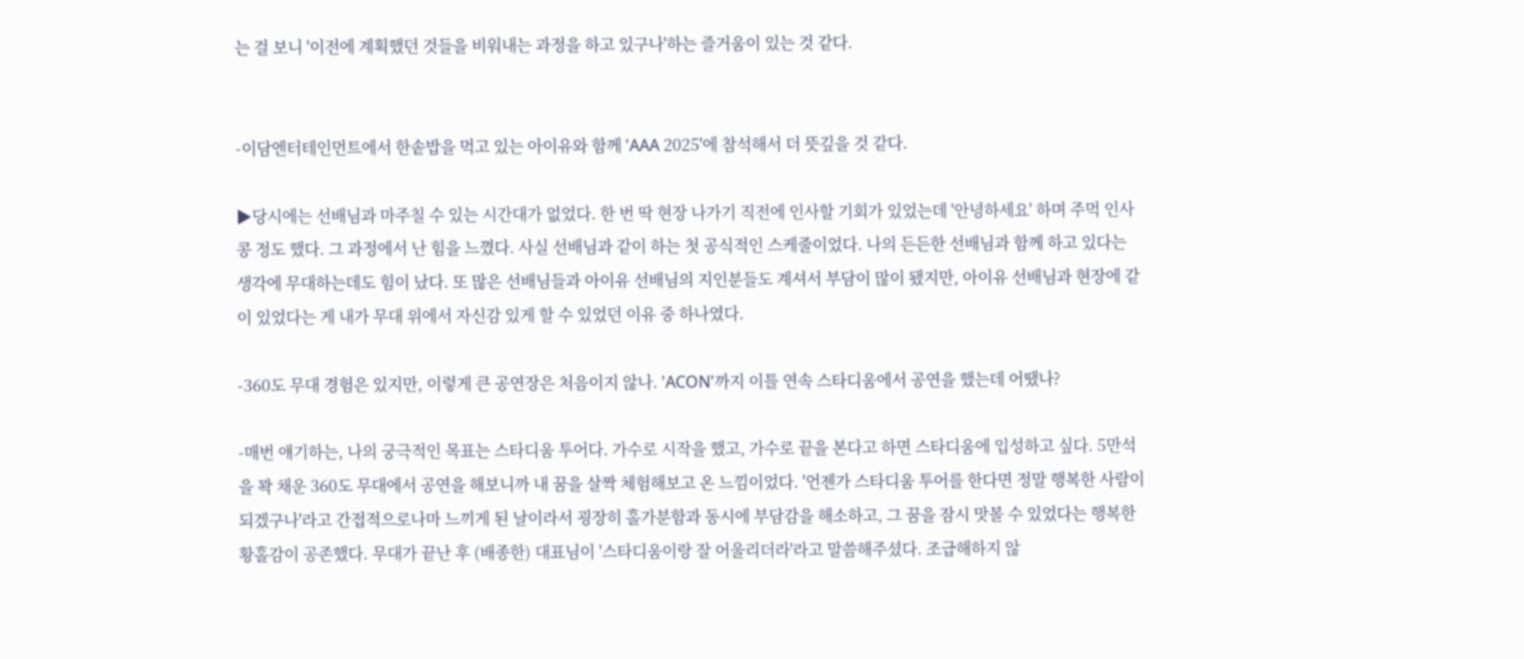는 걸 보니 '이전에 계획했던 것들을 비워내는 과정을 하고 있구나'하는 즐거움이 있는 것 같다.


-이담엔터테인먼트에서 한솥밥을 먹고 있는 아이유와 함께 'AAA 2025'에 참석해서 더 뜻깊을 것 같다.

▶당시에는 선배님과 마주칠 수 있는 시간대가 없었다. 한 번 딱 현장 나가기 직전에 인사할 기회가 있었는데 '안녕하세요' 하며 주먹 인사 콩 정도 했다. 그 과정에서 난 힘을 느꼈다. 사실 선배님과 같이 하는 첫 공식적인 스케줄이었다. 나의 든든한 선배님과 함께 하고 있다는 생각에 무대하는데도 힘이 났다. 또 많은 선배님들과 아이유 선배님의 지인분들도 계셔서 부담이 많이 됐지만, 아이유 선배님과 현장에 같이 있었다는 게 내가 무대 위에서 자신감 있게 할 수 있었던 이유 중 하나였다.

-360도 무대 경험은 있지만, 이렇게 큰 공연장은 처음이지 않나. 'ACON'까지 이틀 연속 스타디움에서 공연을 했는데 어땠나?

-매번 얘기하는, 나의 궁극적인 목표는 스타디움 투어다. 가수로 시작을 했고, 가수로 끝을 본다고 하면 스타디움에 입성하고 싶다. 5만석을 꽉 채운 360도 무대에서 공연을 해보니까 내 꿈을 살짝 체험해보고 온 느낌이었다. '언젠가 스타디움 투어를 한다면 정말 행복한 사람이 되겠구나'라고 간접적으로나마 느끼게 된 날이라서 굉장히 홀가분함과 동시에 부담감을 해소하고, 그 꿈을 잠시 맛볼 수 있었다는 행복한 황홀감이 공존했다. 무대가 끝난 후 (배종한) 대표님이 '스타디움이랑 잘 어울리더라'라고 말씀해주셨다. 조급해하지 않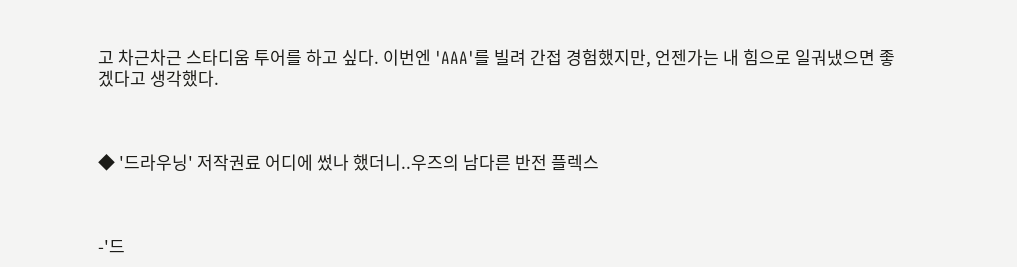고 차근차근 스타디움 투어를 하고 싶다. 이번엔 'AAA'를 빌려 간접 경험했지만, 언젠가는 내 힘으로 일궈냈으면 좋겠다고 생각했다.



◆ '드라우닝' 저작권료 어디에 썼나 했더니..우즈의 남다른 반전 플렉스



-'드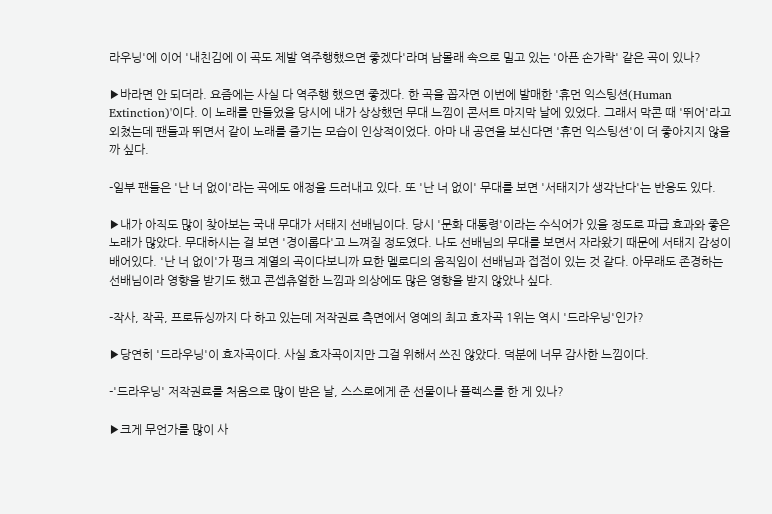라우닝'에 이어 '내친김에 이 곡도 제발 역주행했으면 좋겠다'라며 남몰래 속으로 밀고 있는 '아픈 손가락' 같은 곡이 있나?

▶바라면 안 되더라. 요즘에는 사실 다 역주행 했으면 좋겠다. 한 곡을 꼽자면 이번에 발매한 '휴먼 익스팅션(Human Extinction)'이다. 이 노래를 만들었을 당시에 내가 상상했던 무대 느낌이 콘서트 마지막 날에 있었다. 그래서 막콘 때 '뛰어'라고 외쳤는데 팬들과 뛰면서 같이 노래를 즐기는 모습이 인상적이었다. 아마 내 공연을 보신다면 '휴먼 익스팅션'이 더 좋아지지 않을까 싶다.

-일부 팬들은 '난 너 없이'라는 곡에도 애정을 드러내고 있다. 또 '난 너 없이' 무대를 보면 '서태지가 생각난다'는 반응도 있다.

▶내가 아직도 많이 찾아보는 국내 무대가 서태지 선배님이다. 당시 '문화 대통령'이라는 수식어가 있을 정도로 파급 효과와 좋은 노래가 많았다. 무대하시는 걸 보면 '경이롭다'고 느껴질 정도였다. 나도 선배님의 무대를 보면서 자라왔기 때문에 서태지 감성이 배어있다. '난 너 없이'가 펑크 계열의 곡이다보니까 묘한 멜로디의 움직임이 선배님과 접점이 있는 것 같다. 아무래도 존경하는 선배님이라 영향을 받기도 했고 콘셉츄얼한 느낌과 의상에도 많은 영향을 받지 않았나 싶다.

-작사, 작곡, 프로듀싱까지 다 하고 있는데 저작권료 측면에서 영예의 최고 효자곡 1위는 역시 '드라우닝'인가?

▶당연히 '드라우닝'이 효자곡이다. 사실 효자곡이지만 그걸 위해서 쓰진 않았다. 덕분에 너무 감사한 느낌이다.

-'드라우닝' 저작권료를 처음으로 많이 받은 날, 스스로에게 준 선물이나 플렉스를 한 게 있나?

▶크게 무언가를 많이 사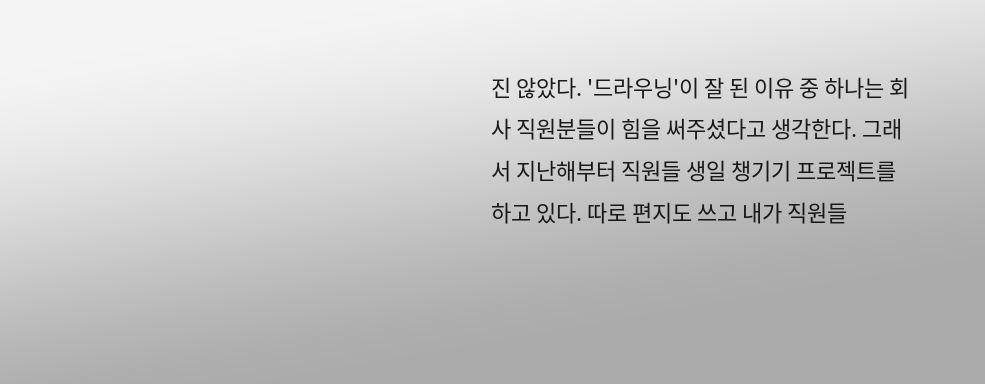진 않았다. '드라우닝'이 잘 된 이유 중 하나는 회사 직원분들이 힘을 써주셨다고 생각한다. 그래서 지난해부터 직원들 생일 챙기기 프로젝트를 하고 있다. 따로 편지도 쓰고 내가 직원들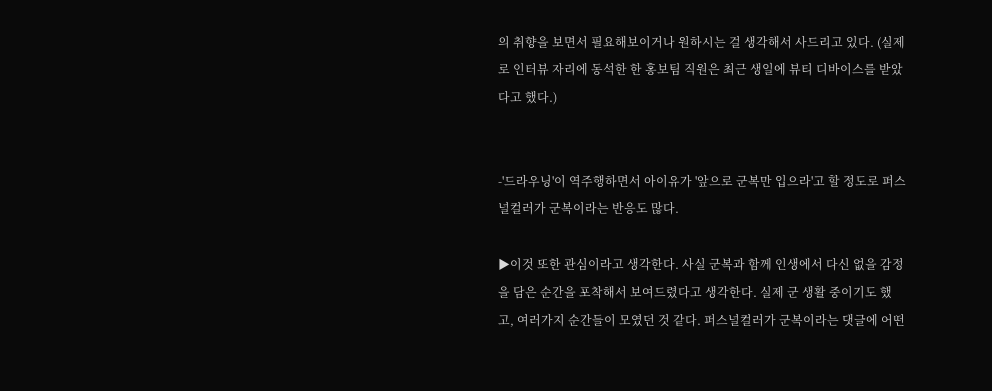의 취향을 보면서 필요해보이거나 원하시는 걸 생각해서 사드리고 있다. (실제로 인터뷰 자리에 동석한 한 홍보팀 직원은 최근 생일에 뷰티 디바이스를 받았다고 했다.)


-'드라우닝'이 역주행하면서 아이유가 '앞으로 군복만 입으라'고 할 정도로 퍼스널컬러가 군복이라는 반응도 많다.

▶이것 또한 관심이라고 생각한다. 사실 군복과 함께 인생에서 다신 없을 감정을 담은 순간을 포착해서 보여드렸다고 생각한다. 실제 군 생활 중이기도 했고, 여러가지 순간들이 모였던 것 같다. 퍼스널컬러가 군복이라는 댓글에 어떤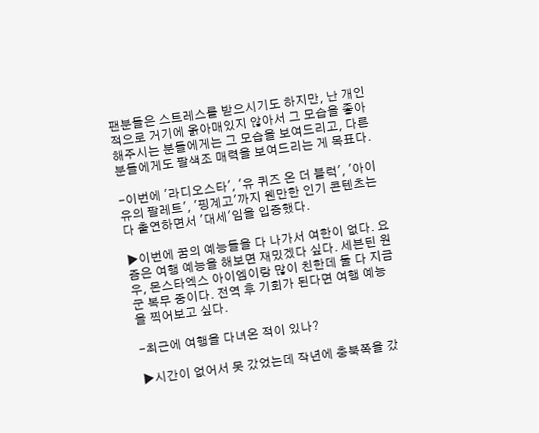팬분들은 스트레스를 받으시기도 하지만, 난 개인적으로 거기에 옭아매있지 않아서 그 모습을 좋아해주시는 분들에게는 그 모습을 보여드리고, 다른 분들에게도 팔색조 매력을 보여드리는 게 목표다.

-이번에 '라디오스타', '유 퀴즈 온 더 블럭', '아이유의 팔레트', '핑계고'까지 웬만한 인기 콘텐츠는 다 출연하면서 '대세'임을 입증했다.

▶이번에 꿈의 예능들을 다 나가서 여한이 없다. 요즘은 여행 예능을 해보면 재밌겠다 싶다. 세븐틴 원우, 몬스타엑스 아이엠이랑 많이 친한데 둘 다 지금 군 복무 중이다. 전역 후 기회가 된다면 여행 예능을 찍어보고 싶다.

-최근에 여행을 다녀온 적이 있나?

▶시간이 없어서 못 갔었는데 작년에 충북쪽을 갔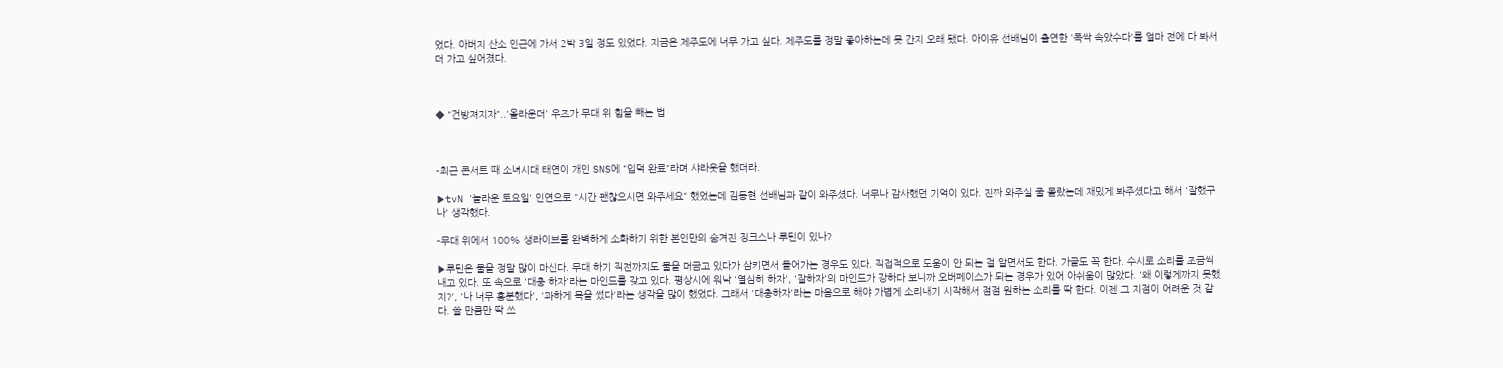었다. 아버지 산소 인근에 가서 2박 3일 정도 있었다. 지금은 제주도에 너무 가고 싶다. 제주도를 정말 좋아하는데 못 간지 오래 됐다. 아이유 선배님이 출연한 '폭싹 속았수다'를 얼마 전에 다 봐서 더 가고 싶어졌다.



◆ "건방져지자"..'올라운더' 우즈가 무대 위 힘을 빼는 법



-최근 콘서트 때 소녀시대 태연이 개인 SNS에 "입덕 완료"라며 샤라웃을 했더라.

▶tvN '놀라운 토요일' 인연으로 "시간 괜찮으시면 와주세요" 했었는데 김동현 선배님과 같이 와주셨다. 너무나 감사했던 기억이 있다. 진짜 와주실 줄 몰랐는데 재밌게 봐주셨다고 해서 '잘했구나' 생각했다.

-무대 위에서 100% 생라이브를 완벽하게 소화하기 위한 본인만의 숨겨진 징크스나 루틴이 있나?

▶루틴은 물을 정말 많이 마신다. 무대 하기 직전까지도 물을 머금고 있다가 삼키면서 들어가는 경우도 있다. 직접적으로 도움이 안 되는 걸 알면서도 한다. 가글도 꼭 한다. 수시로 소리를 조금씩 내고 있다. 또 속으로 '대충 하자'라는 마인드를 갖고 있다. 평상시에 워낙 '열심히 하자', '잘하자'의 마인드가 강하다 보니까 오버페이스가 되는 경우가 있어 아쉬움이 많았다. '왜 이렇게까지 못했지?', '나 너무 흥분했다', '과하게 목을 썼다'라는 생각을 많이 했었다. 그래서 '대충하자'라는 마음으로 해야 가볍게 소리내기 시작해서 점점 원하는 소리를 딱 한다. 이젠 그 지점이 어려운 것 같다. 쓸 만큼만 딱 쓰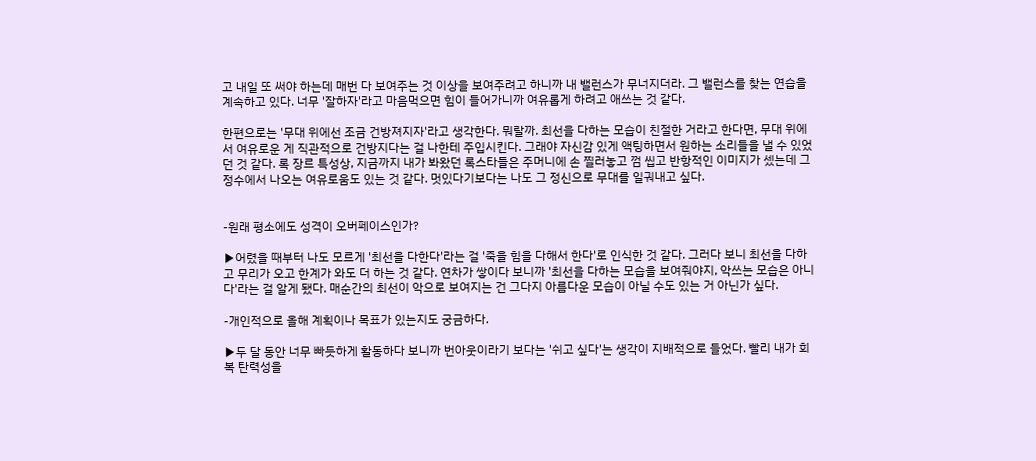고 내일 또 써야 하는데 매번 다 보여주는 것 이상을 보여주려고 하니까 내 밸런스가 무너지더라. 그 밸런스를 찾는 연습을 계속하고 있다. 너무 '잘하자'라고 마음먹으면 힘이 들어가니까 여유롭게 하려고 애쓰는 것 같다.

한편으로는 '무대 위에선 조금 건방져지자'라고 생각한다. 뭐랄까. 최선을 다하는 모습이 친절한 거라고 한다면, 무대 위에서 여유로운 게 직관적으로 건방지다는 걸 나한테 주입시킨다. 그래야 자신감 있게 액팅하면서 원하는 소리들을 낼 수 있었던 것 같다. 록 장르 특성상, 지금까지 내가 봐왔던 록스타들은 주머니에 손 찔러놓고 껌 씹고 반항적인 이미지가 셌는데 그 정수에서 나오는 여유로움도 있는 것 같다. 멋있다기보다는 나도 그 정신으로 무대를 일궈내고 싶다.


-원래 평소에도 성격이 오버페이스인가?

▶어렸을 때부터 나도 모르게 '최선을 다한다'라는 걸 '죽을 힘을 다해서 한다'로 인식한 것 같다. 그러다 보니 최선을 다하고 무리가 오고 한계가 와도 더 하는 것 같다. 연차가 쌓이다 보니까 '최선을 다하는 모습을 보여줘야지, 악쓰는 모습은 아니다'라는 걸 알게 됐다. 매순간의 최선이 악으로 보여지는 건 그다지 아름다운 모습이 아닐 수도 있는 거 아닌가 싶다.

-개인적으로 올해 계획이나 목표가 있는지도 궁금하다.

▶두 달 동안 너무 빠듯하게 활동하다 보니까 번아웃이라기 보다는 '쉬고 싶다'는 생각이 지배적으로 들었다. 빨리 내가 회복 탄력성을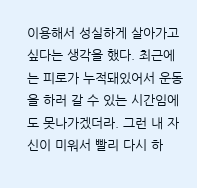이용해서 성실하게 살아가고 싶다는 생각을 했다. 최근에는 피로가 누적돼있어서 운동을 하러 갈 수 있는 시간임에도 못나가겠더라. 그런 내 자신이 미워서 빨리 다시 하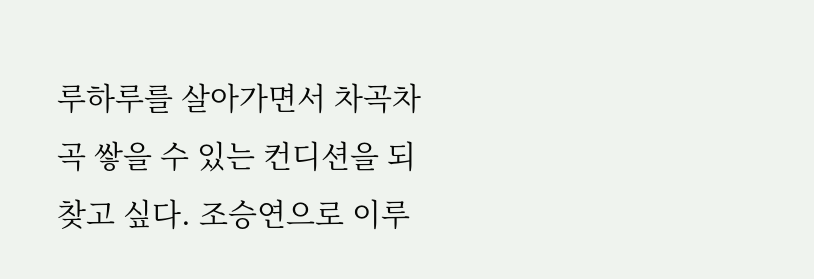루하루를 살아가면서 차곡차곡 쌓을 수 있는 컨디션을 되찾고 싶다. 조승연으로 이루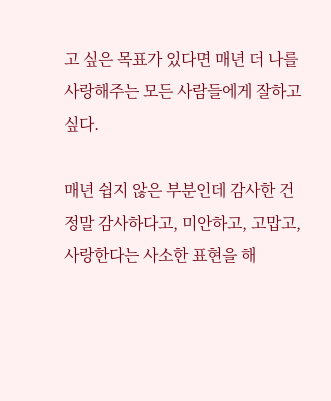고 싶은 목표가 있다면 매년 더 나를 사랑해주는 모든 사람들에게 잘하고 싶다.

매년 쉽지 않은 부분인데 감사한 건 정말 감사하다고, 미안하고, 고맙고, 사랑한다는 사소한 표현을 해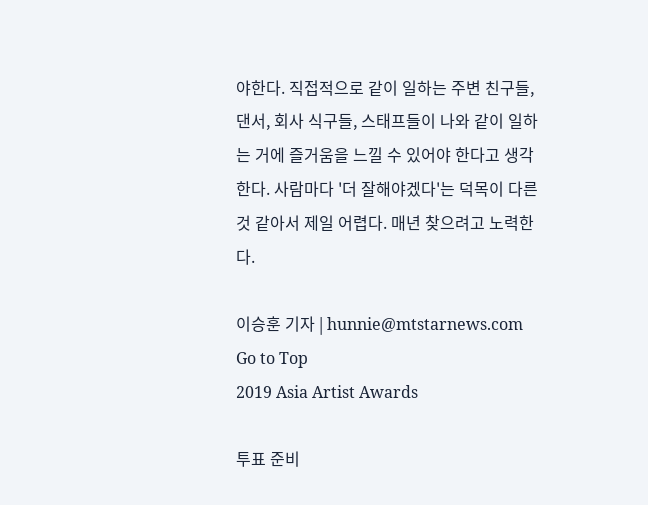야한다. 직접적으로 같이 일하는 주변 친구들, 댄서, 회사 식구들, 스태프들이 나와 같이 일하는 거에 즐거움을 느낄 수 있어야 한다고 생각한다. 사람마다 '더 잘해야겠다'는 덕목이 다른 것 같아서 제일 어렵다. 매년 찾으려고 노력한다.

이승훈 기자 | hunnie@mtstarnews.com
Go to Top
2019 Asia Artist Awards

투표 준비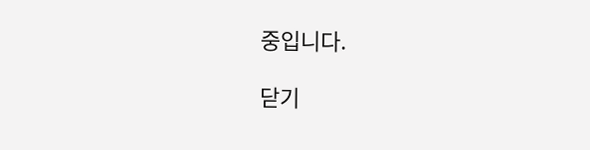중입니다.

닫기